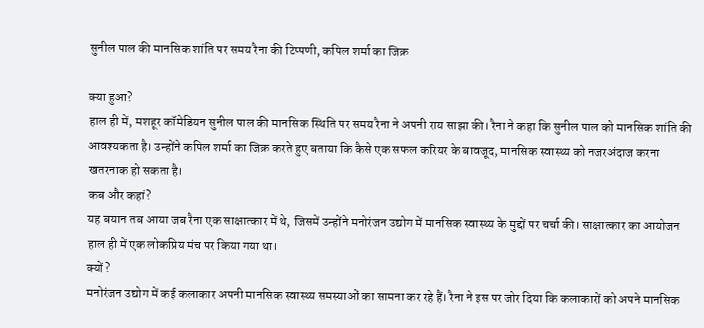सुनील पाल की मानसिक शांति पर समय रैना की टिप्पणी, कपिल शर्मा का जिक्र

क्या हुआ?
हाल ही में, मशहूर कॉमेडियन सुनील पाल की मानसिक स्थिति पर समय रैना ने अपनी राय साझा की। रैना ने कहा कि सुनील पाल को मानसिक शांति की आवश्यकता है। उन्होंने कपिल शर्मा का जिक्र करते हुए बताया कि कैसे एक सफल करियर के बावजूद, मानसिक स्वास्थ्य को नजरअंदाज करना खतरनाक हो सकता है।
कब और कहां?
यह बयान तब आया जब रैना एक साक्षात्कार में थे, जिसमें उन्होंने मनोरंजन उद्योग में मानसिक स्वास्थ्य के मुद्दों पर चर्चा की। साक्षात्कार का आयोजन हाल ही में एक लोकप्रिय मंच पर किया गया था।
क्यों?
मनोरंजन उद्योग में कई कलाकार अपनी मानसिक स्वास्थ्य समस्याओं का सामना कर रहे हैं। रैना ने इस पर जोर दिया कि कलाकारों को अपने मानसिक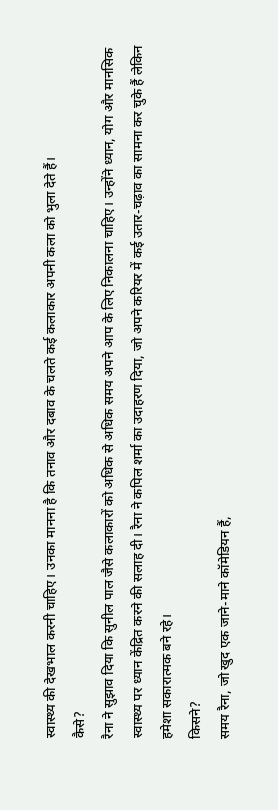स्वास्थ्य की देखभाल करनी चाहिए। उनका मानना है कि तनाव और दबाव के चलते कई कलाकार अपनी कला को भुला देते हैं।
कैसे?
रैना ने सुझाव दिया कि सुनील पाल जैसे कलाकारों को अधिक से अधिक समय अपने आप के लिए निकालना चाहिए। उन्होंने ध्यान, योग और मानसिक स्वास्थ्य पर ध्यान केंद्रित करने की सलाह दी। रैना ने कपिल शर्मा का उदाहरण दिया, जो अपने करियर में कई उतार-चढ़ाव का सामना कर चुके हैं लेकिन हमेशा सकारात्मक बने रहे।
किसने?
समय रैना, जो खुद एक जाने-माने कॉमेडियन हैं,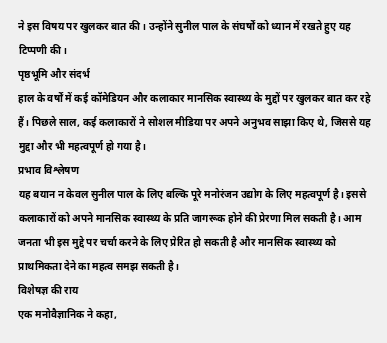ने इस विषय पर खुलकर बात की। उन्होंने सुनील पाल के संघर्षों को ध्यान में रखते हुए यह टिप्पणी की।
पृष्ठभूमि और संदर्भ
हाल के वर्षों में कई कॉमेडियन और कलाकार मानसिक स्वास्थ्य के मुद्दों पर खुलकर बात कर रहे हैं। पिछले साल, कई कलाकारों ने सोशल मीडिया पर अपने अनुभव साझा किए थे, जिससे यह मुद्दा और भी महत्वपूर्ण हो गया है।
प्रभाव विश्लेषण
यह बयान न केवल सुनील पाल के लिए बल्कि पूरे मनोरंजन उद्योग के लिए महत्वपूर्ण है। इससे कलाकारों को अपने मानसिक स्वास्थ्य के प्रति जागरूक होने की प्रेरणा मिल सकती है। आम जनता भी इस मुद्दे पर चर्चा करने के लिए प्रेरित हो सकती है और मानसिक स्वास्थ्य को प्राथमिकता देने का महत्व समझ सकती है।
विशेषज्ञ की राय
एक मनोवैज्ञानिक ने कहा,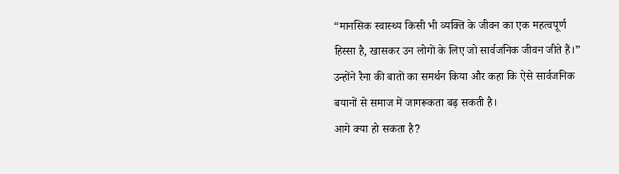“मानसिक स्वास्थ्य किसी भी व्यक्ति के जीवन का एक महत्वपूर्ण हिस्सा है, खासकर उन लोगों के लिए जो सार्वजनिक जीवन जीते हैं।” उन्होंने रैना की बातों का समर्थन किया और कहा कि ऐसे सार्वजनिक बयानों से समाज में जागरूकता बढ़ सकती है।
आगे क्या हो सकता है?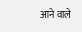आने वाले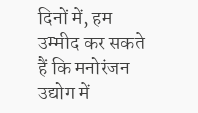दिनों में, हम उम्मीद कर सकते हैं कि मनोरंजन उद्योग में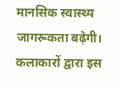मानसिक स्वास्थ्य जागरूकता बढ़ेगी। कलाकारों द्वारा इस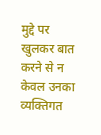मुद्दे पर खुलकर बात करने से न केवल उनका व्यक्तिगत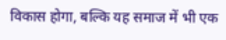विकास होगा, बल्कि यह समाज में भी एक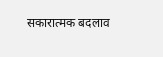सकारात्मक बदलाव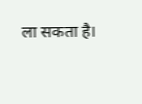ला सकता है।